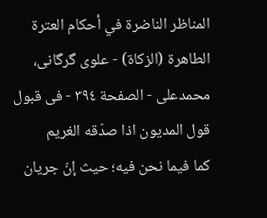المناظر الناضرة في أحکام العترة الطاهرة (الزکاة) - علوی گرگانی، محمدعلی - الصفحة ٣٩٤ - فی قبول قول المديون اذا صدّقه الغريم
کما فيما نحن فيه؛ حيث إنّ جريان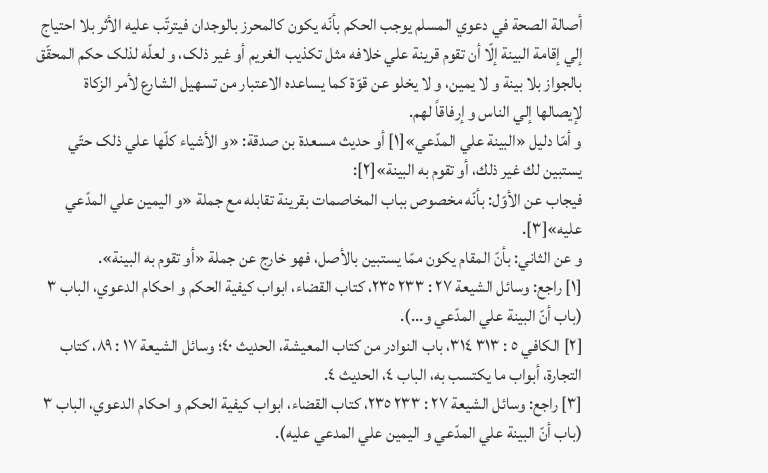أصالة الصحة في دعوي المسلم يوجب الحکم بأنّه يکون کالمحرز بالوجدان فيترتّب عليه الأثر بلا احتياج إلي إقامة البينة إلّا أن تقوم قرينة علي خلافه مثل تکذيب الغريم أو غير ذلک، و لعلّه لذلک حکم المحقّق بالجواز بلا بينة و لا يمين، و لا يخلو عن قوّة کما يساعده الاعتبار من تسهيل الشارع لأمر الزکاة لإيصالها إلي الناس و إرفاقاً لهم.
و أمّا دليل «البينة علي المدّعي»[١] أو حديث مسعدة بن صدقة: «و الأشياء کلّها علي ذلک حتّي يستبين لك غير ذلك، أو تقوم به البينة»[٢]:
فيجاب عن الأوّل: بأنّه مخصوص بباب المخاصمات بقرينة تقابله مع جملة «و اليمين علي المدّعي عليه»[٣].
و عن الثاني: بأنّ المقام يکون ممّا يستبين بالأصل، فهو خارج عن جملة «أو تقوم به البينة».
[١] راجع: وسائل الشيعة ٢٧ : ٢٣٣ ٢٣٥، کتاب القضاء، ابواب کيفية الحکم و احکام الدعوي، الباب ٣ (باب أنّ البينة علي المدّعي و...).
[٢] الکافي ٥ : ٣١٣ ٣١٤، باب النوادر من کتاب المعيشة، الحديث ٤٠؛ وسائل الشيعة ١٧ : ٨٩، کتاب التجارة، أبواب ما يکتسب به، الباب ٤، الحديث ٤.
[٣] راجع: وسائل الشيعة ٢٧ : ٢٣٣ ٢٣٥، کتاب القضاء، ابواب کيفية الحکم و احکام الدعوي، الباب ٣ (باب أنّ البينة علي المدّعي و اليمين علي المدعي عليه).